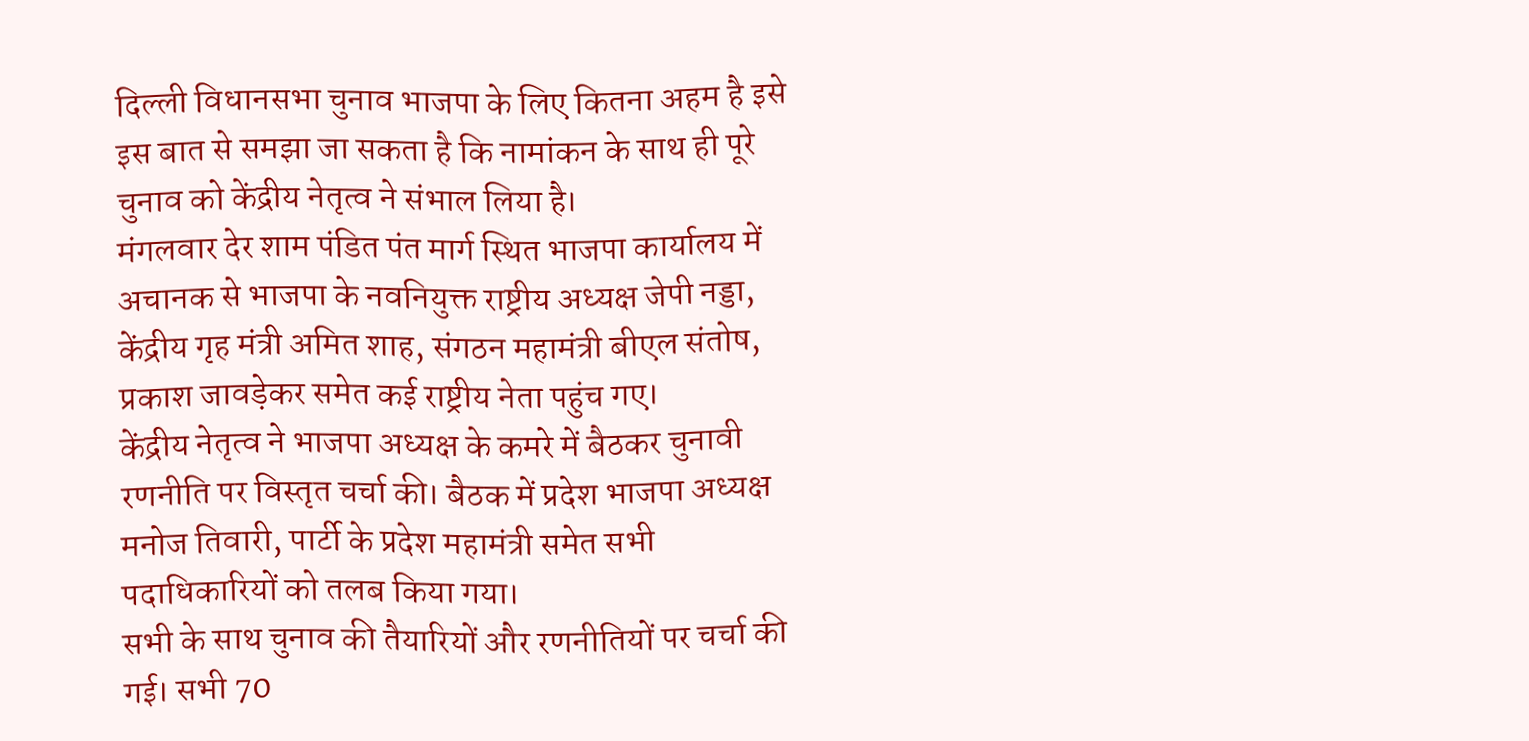दिल्ली विधानसभा चुनाव भाजपा के लिए कितना अहम है इसे इस बात से समझा जा सकता है कि नामांकन के साथ ही पूरे चुनाव को केंद्रीय नेतृत्व ने संभाल लिया है।
मंगलवार देर शाम पंडित पंत मार्ग स्थित भाजपा कार्यालय में अचानक से भाजपा के नवनियुक्त राष्ट्रीय अध्यक्ष जेपी नड्डा, केंद्रीय गृह मंत्री अमित शाह, संगठन महामंत्री बीएल संतोष, प्रकाश जावड़ेकर समेत कई राष्ट्रीय नेता पहुंच गए।
केंद्रीय नेतृत्व ने भाजपा अध्यक्ष के कमरे में बैठकर चुनावी रणनीति पर विस्तृत चर्चा की। बैठक में प्रदेश भाजपा अध्यक्ष मनोज तिवारी, पार्टी के प्रदेश महामंत्री समेत सभी पदाधिकारियों को तलब किया गया।
सभी के साथ चुनाव की तैयारियों और रणनीतियों पर चर्चा की गई। सभी 70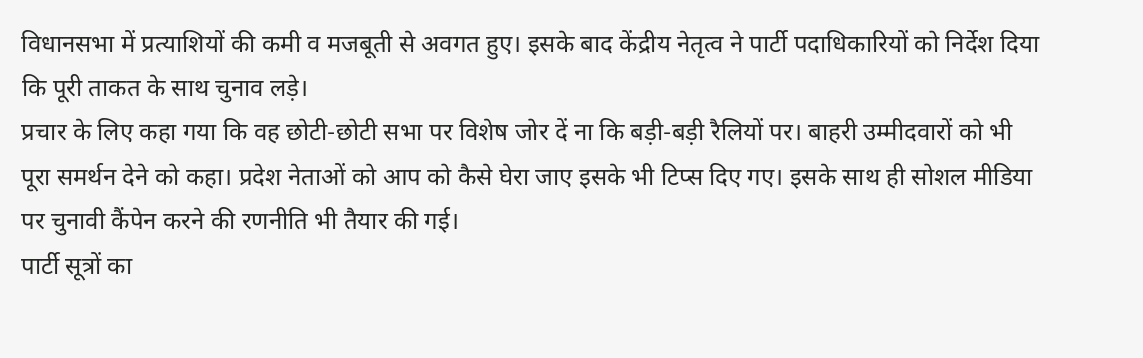विधानसभा में प्रत्याशियों की कमी व मजबूती से अवगत हुए। इसके बाद केंद्रीय नेतृत्व ने पार्टी पदाधिकारियों को निर्देश दिया कि पूरी ताकत के साथ चुनाव लड़े।
प्रचार के लिए कहा गया कि वह छोटी-छोटी सभा पर विशेष जोर दें ना कि बड़ी-बड़ी रैलियों पर। बाहरी उम्मीदवारों को भी पूरा समर्थन देने को कहा। प्रदेश नेताओं को आप को कैसे घेरा जाए इसके भी टिप्स दिए गए। इसके साथ ही सोशल मीडिया पर चुनावी कैंपेन करने की रणनीति भी तैयार की गई।
पार्टी सूत्रों का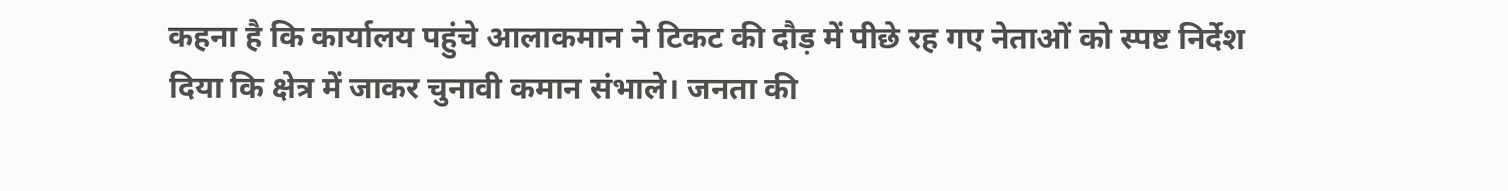कहना है कि कार्यालय पहुंचे आलाकमान ने टिकट की दौड़ में पीछे रह गए नेताओं को स्पष्ट निर्देश दिया कि क्षेत्र में जाकर चुनावी कमान संभाले। जनता की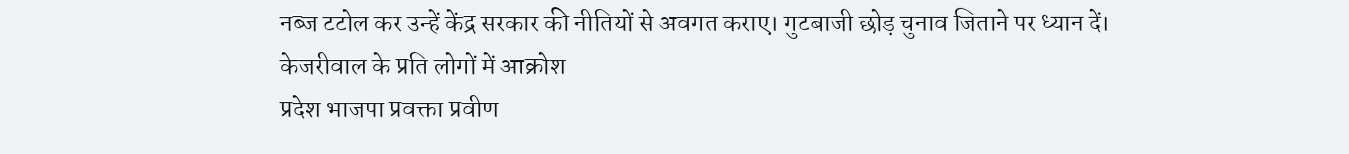नब्ज टटोल कर उन्हें केंद्र सरकार की नीतियों से अवगत कराए। गुटबाजी छोड़ चुनाव जिताने पर ध्यान दें।
केजरीवाल के प्रति लोगों में आक्रोश
प्रदेश भाजपा प्रवक्ता प्रवीण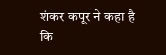शंकर कपूर ने कहा है कि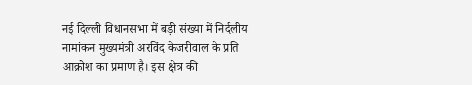नई दिल्ली विधानसभा में बड़ी संख्या में निर्दलीय नामांकन मुख्यमंत्री अरविंद केजरीवाल के प्रति आक्रोश का प्रमाण है। इस क्षेत्र की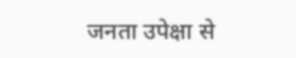जनता उपेक्षा से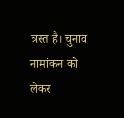त्रस्त है। चुनाव नामांकन को लेकर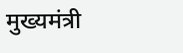मुख्यमंत्री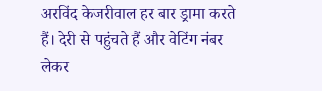अरविंद केजरीवाल हर बार ड्रामा करते हैं। देरी से पहुंचते हैं और वेटिंग नंबर लेकर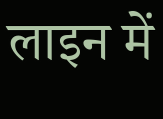लाइन में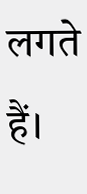लगते हैं।